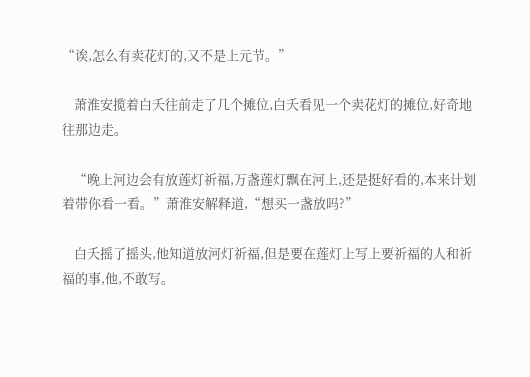“诶,怎么有卖花灯的,又不是上元节。”

    萧淮安揽着白夭往前走了几个摊位,白夭看见一个卖花灯的摊位,好奇地往那边走。

    “晚上河边会有放莲灯祈福,万盏莲灯飘在河上,还是挺好看的,本来计划着带你看一看。”萧淮安解释道,“想买一盏放吗?”

    白夭摇了摇头,他知道放河灯祈福,但是要在莲灯上写上要祈福的人和祈福的事,他,不敢写。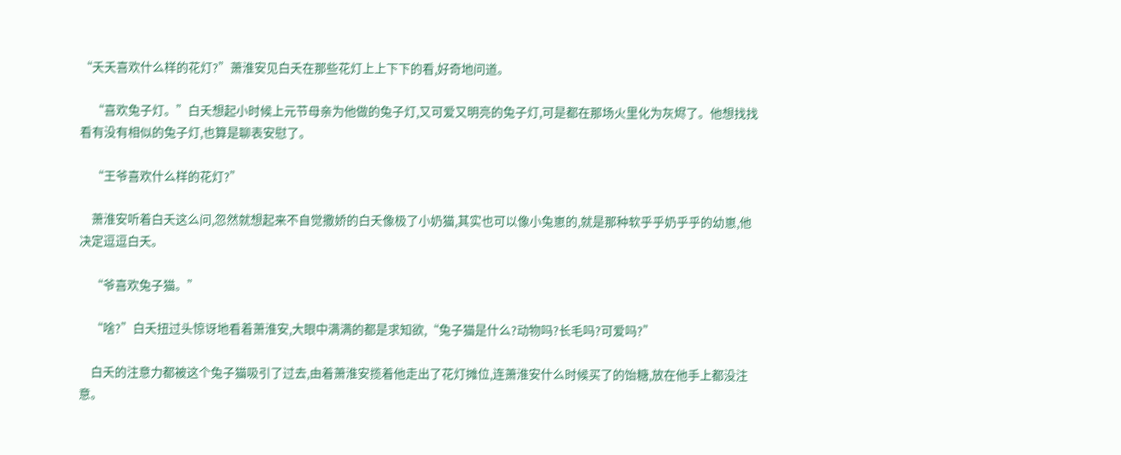“夭夭喜欢什么样的花灯?”萧淮安见白夭在那些花灯上上下下的看,好奇地问道。

    “喜欢兔子灯。”白夭想起小时候上元节母亲为他做的兔子灯,又可爱又明亮的兔子灯,可是都在那场火里化为灰烬了。他想找找看有没有相似的兔子灯,也算是聊表安慰了。

    “王爷喜欢什么样的花灯?”

    萧淮安听着白夭这么问,忽然就想起来不自觉撒娇的白夭像极了小奶猫,其实也可以像小兔崽的,就是那种软乎乎奶乎乎的幼崽,他决定逗逗白夭。

    “爷喜欢兔子猫。”

    “啥?”白夭扭过头惊讶地看着萧淮安,大眼中满满的都是求知欲,“兔子猫是什么?动物吗?长毛吗?可爱吗?”

    白夭的注意力都被这个兔子猫吸引了过去,由着萧淮安揽着他走出了花灯摊位,连萧淮安什么时候买了的饴糖,放在他手上都没注意。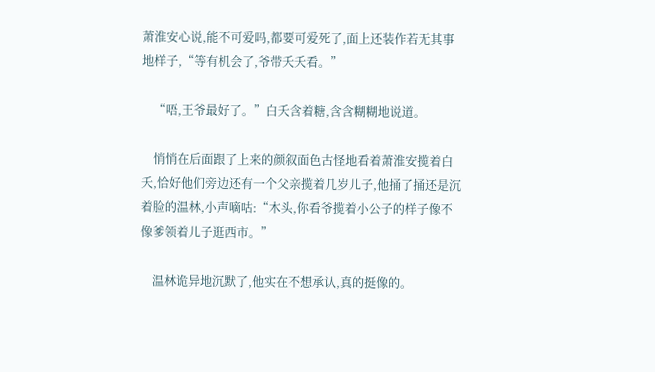萧淮安心说,能不可爱吗,都要可爱死了,面上还装作若无其事地样子,“等有机会了,爷带夭夭看。”

    “唔,王爷最好了。”白夭含着糖,含含糊糊地说道。

    悄悄在后面跟了上来的颜叙面色古怪地看着萧淮安揽着白夭,恰好他们旁边还有一个父亲揽着几岁儿子,他捅了捅还是沉着脸的温林,小声嘀咕:“木头,你看爷揽着小公子的样子像不像爹领着儿子逛西市。”

    温林诡异地沉默了,他实在不想承认,真的挺像的。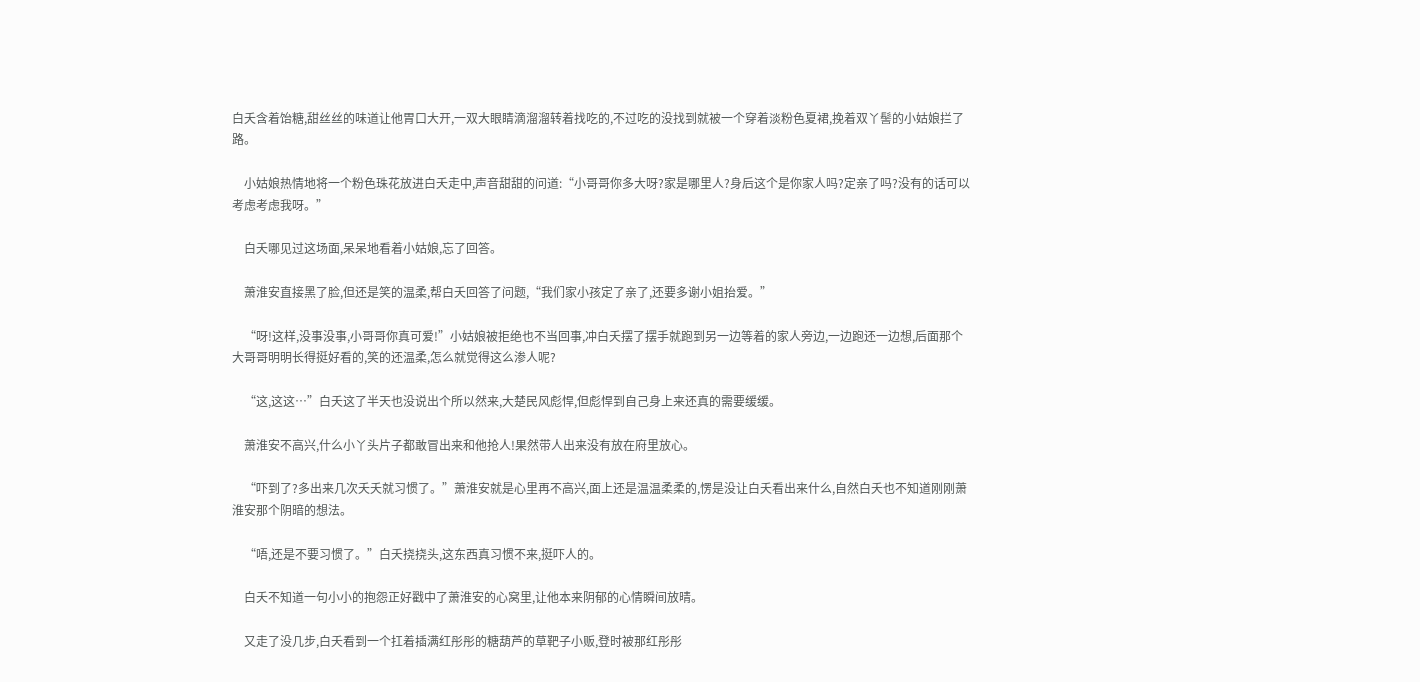白夭含着饴糖,甜丝丝的味道让他胃口大开,一双大眼睛滴溜溜转着找吃的,不过吃的没找到就被一个穿着淡粉色夏裙,挽着双丫髻的小姑娘拦了路。

    小姑娘热情地将一个粉色珠花放进白夭走中,声音甜甜的问道:“小哥哥你多大呀?家是哪里人?身后这个是你家人吗?定亲了吗?没有的话可以考虑考虑我呀。”

    白夭哪见过这场面,呆呆地看着小姑娘,忘了回答。

    萧淮安直接黑了脸,但还是笑的温柔,帮白夭回答了问题,“我们家小孩定了亲了,还要多谢小姐抬爱。”

    “呀!这样,没事没事,小哥哥你真可爱!”小姑娘被拒绝也不当回事,冲白夭摆了摆手就跑到另一边等着的家人旁边,一边跑还一边想,后面那个大哥哥明明长得挺好看的,笑的还温柔,怎么就觉得这么渗人呢?

    “这,这这…”白夭这了半天也没说出个所以然来,大楚民风彪悍,但彪悍到自己身上来还真的需要缓缓。

    萧淮安不高兴,什么小丫头片子都敢冒出来和他抢人!果然带人出来没有放在府里放心。

    “吓到了?多出来几次夭夭就习惯了。”萧淮安就是心里再不高兴,面上还是温温柔柔的,愣是没让白夭看出来什么,自然白夭也不知道刚刚萧淮安那个阴暗的想法。

    “唔,还是不要习惯了。”白夭挠挠头,这东西真习惯不来,挺吓人的。

    白夭不知道一句小小的抱怨正好戳中了萧淮安的心窝里,让他本来阴郁的心情瞬间放晴。

    又走了没几步,白夭看到一个扛着插满红彤彤的糖葫芦的草靶子小贩,登时被那红彤彤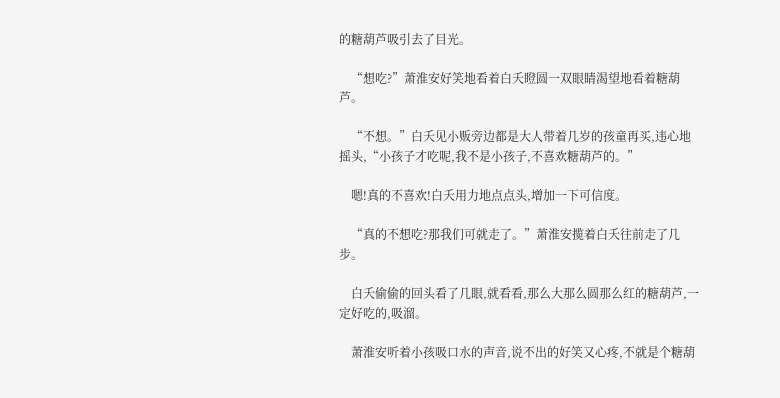的糖葫芦吸引去了目光。

    “想吃?”萧淮安好笑地看着白夭瞪圆一双眼睛渴望地看着糖葫芦。

    “不想。”白夭见小贩旁边都是大人带着几岁的孩童再买,违心地摇头,“小孩子才吃呢,我不是小孩子,不喜欢糖葫芦的。”

    嗯!真的不喜欢!白夭用力地点点头,增加一下可信度。

    “真的不想吃?那我们可就走了。”萧淮安揽着白夭往前走了几步。

    白夭偷偷的回头看了几眼,就看看,那么大那么圆那么红的糖葫芦,一定好吃的,吸溜。

    萧淮安听着小孩吸口水的声音,说不出的好笑又心疼,不就是个糖葫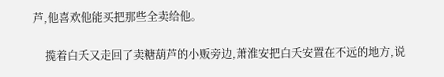芦,他喜欢他能买把那些全卖给他。

    揽着白夭又走回了卖糖葫芦的小贩旁边,萧淮安把白夭安置在不远的地方,说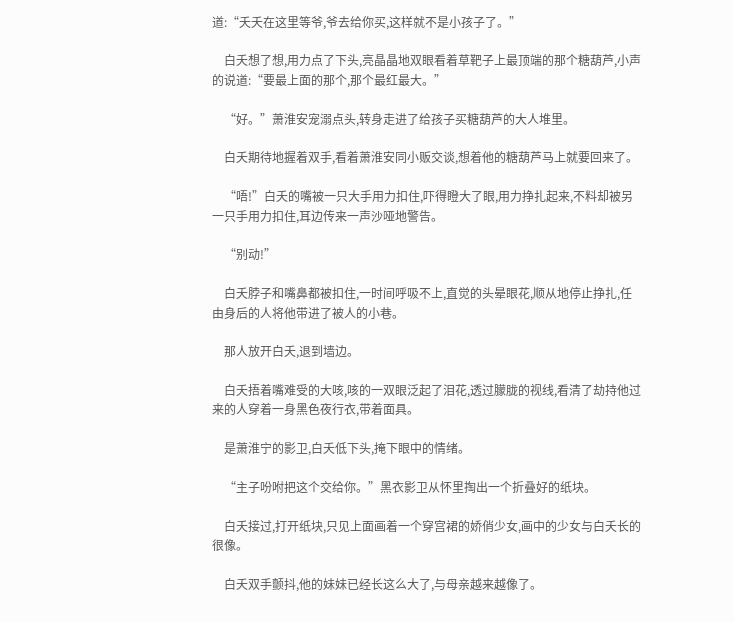道:“夭夭在这里等爷,爷去给你买,这样就不是小孩子了。”

    白夭想了想,用力点了下头,亮晶晶地双眼看着草靶子上最顶端的那个糖葫芦,小声的说道:“要最上面的那个,那个最红最大。”

    “好。”萧淮安宠溺点头,转身走进了给孩子买糖葫芦的大人堆里。

    白夭期待地握着双手,看着萧淮安同小贩交谈,想着他的糖葫芦马上就要回来了。

    “唔!”白夭的嘴被一只大手用力扣住,吓得瞪大了眼,用力挣扎起来,不料却被另一只手用力扣住,耳边传来一声沙哑地警告。

    “别动!”

    白夭脖子和嘴鼻都被扣住,一时间呼吸不上,直觉的头晕眼花,顺从地停止挣扎,任由身后的人将他带进了被人的小巷。

    那人放开白夭,退到墙边。

    白夭捂着嘴难受的大咳,咳的一双眼泛起了泪花,透过朦胧的视线,看清了劫持他过来的人穿着一身黑色夜行衣,带着面具。

    是萧淮宁的影卫,白夭低下头,掩下眼中的情绪。

    “主子吩咐把这个交给你。”黑衣影卫从怀里掏出一个折叠好的纸块。

    白夭接过,打开纸块,只见上面画着一个穿宫裙的娇俏少女,画中的少女与白夭长的很像。

    白夭双手颤抖,他的妹妹已经长这么大了,与母亲越来越像了。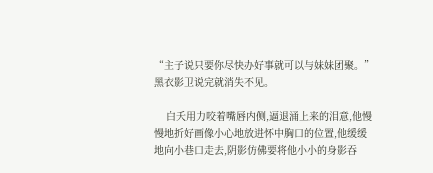“主子说只要你尽快办好事就可以与妹妹团聚。”黑衣影卫说完就消失不见。

    白夭用力咬着嘴唇内侧,逼退涌上来的泪意,他慢慢地折好画像小心地放进怀中胸口的位置,他缓缓地向小巷口走去,阴影仿佛要将他小小的身影吞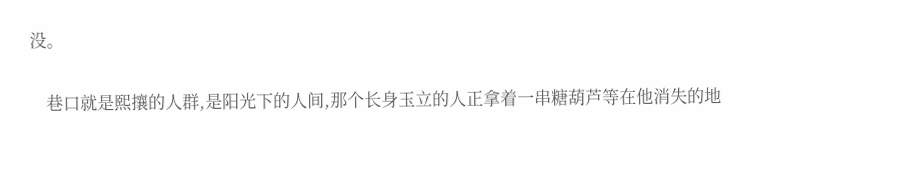没。

    巷口就是熙攘的人群,是阳光下的人间,那个长身玉立的人正拿着一串糖葫芦等在他消失的地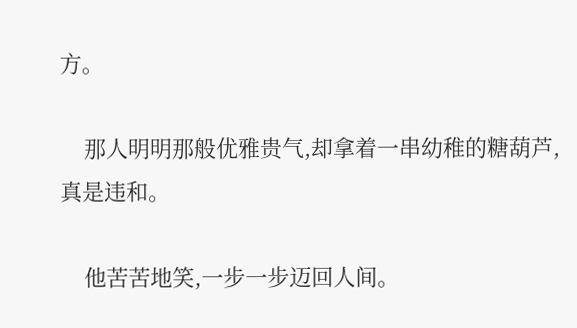方。

    那人明明那般优雅贵气,却拿着一串幼稚的糖葫芦,真是违和。

    他苦苦地笑,一步一步迈回人间。